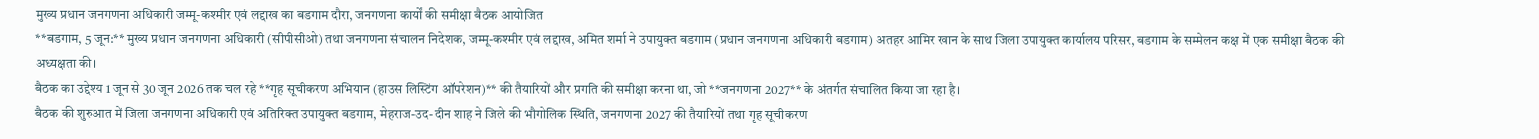मुख्य प्रधान जनगणना अधिकारी जम्मू-कश्मीर एवं लद्दाख का बडगाम दौरा, जनगणना कार्यों की समीक्षा बैठक आयोजित
**बडगाम, 5 जून:** मुख्य प्रधान जनगणना अधिकारी (सीपीसीओ) तथा जनगणना संचालन निदेशक, जम्मू-कश्मीर एवं लद्दाख, अमित शर्मा ने उपायुक्त बडगाम (प्रधान जनगणना अधिकारी बडगाम) अतहर आमिर खान के साथ जिला उपायुक्त कार्यालय परिसर, बडगाम के सम्मेलन कक्ष में एक समीक्षा बैठक की अध्यक्षता की।
बैठक का उद्देश्य 1 जून से 30 जून 2026 तक चल रहे **गृह सूचीकरण अभियान (हाउस लिस्टिंग ऑपरेशन)** की तैयारियों और प्रगति की समीक्षा करना था, जो **जनगणना 2027** के अंतर्गत संचालित किया जा रहा है।
बैठक की शुरुआत में जिला जनगणना अधिकारी एवं अतिरिक्त उपायुक्त बडगाम, मेहराज-उद-दीन शाह ने जिले की भौगोलिक स्थिति, जनगणना 2027 की तैयारियों तथा गृह सूचीकरण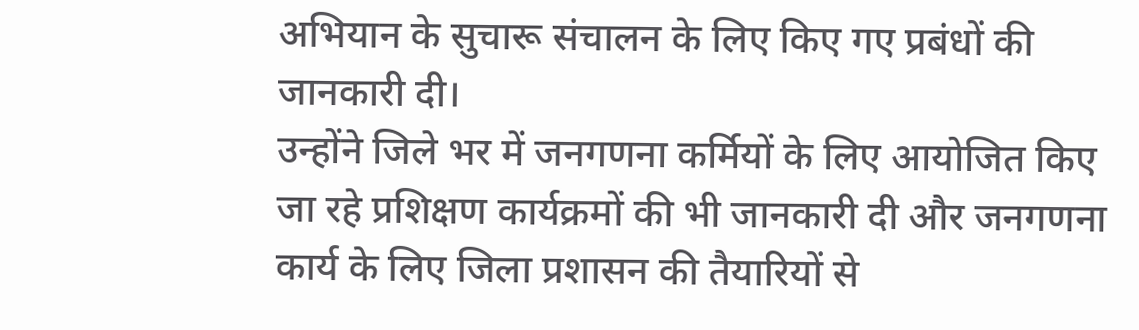अभियान के सुचारू संचालन के लिए किए गए प्रबंधों की जानकारी दी।
उन्होंने जिले भर में जनगणना कर्मियों के लिए आयोजित किए जा रहे प्रशिक्षण कार्यक्रमों की भी जानकारी दी और जनगणना कार्य के लिए जिला प्रशासन की तैयारियों से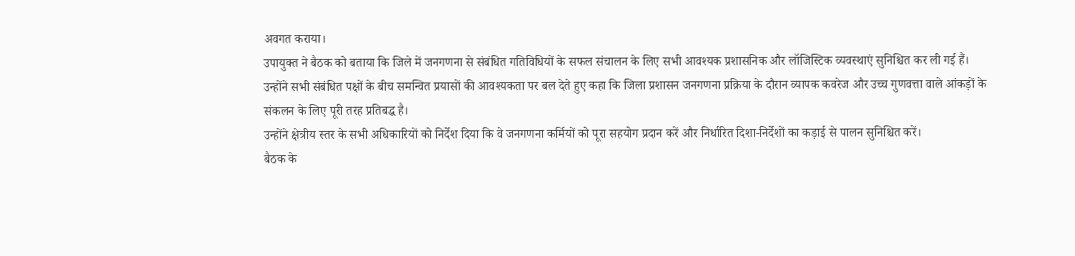अवगत कराया।
उपायुक्त ने बैठक को बताया कि जिले में जनगणना से संबंधित गतिविधियों के सफल संचालन के लिए सभी आवश्यक प्रशासनिक और लॉजिस्टिक व्यवस्थाएं सुनिश्चित कर ली गई हैं।
उन्होंने सभी संबंधित पक्षों के बीच समन्वित प्रयासों की आवश्यकता पर बल देते हुए कहा कि जिला प्रशासन जनगणना प्रक्रिया के दौरान व्यापक कवरेज और उच्च गुणवत्ता वाले आंकड़ों के संकलन के लिए पूरी तरह प्रतिबद्ध है।
उन्होंने क्षेत्रीय स्तर के सभी अधिकारियों को निर्देश दिया कि वे जनगणना कर्मियों को पूरा सहयोग प्रदान करें और निर्धारित दिशा-निर्देशों का कड़ाई से पालन सुनिश्चित करें।
बैठक के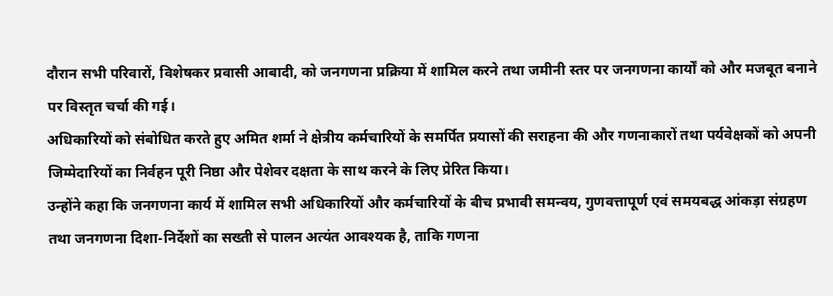दौरान सभी परिवारों, विशेषकर प्रवासी आबादी, को जनगणना प्रक्रिया में शामिल करने तथा जमीनी स्तर पर जनगणना कार्यों को और मजबूत बनाने पर विस्तृत चर्चा की गई।
अधिकारियों को संबोधित करते हुए अमित शर्मा ने क्षेत्रीय कर्मचारियों के समर्पित प्रयासों की सराहना की और गणनाकारों तथा पर्यवेक्षकों को अपनी जिम्मेदारियों का निर्वहन पूरी निष्ठा और पेशेवर दक्षता के साथ करने के लिए प्रेरित किया।
उन्होंने कहा कि जनगणना कार्य में शामिल सभी अधिकारियों और कर्मचारियों के बीच प्रभावी समन्वय, गुणवत्तापूर्ण एवं समयबद्ध आंकड़ा संग्रहण तथा जनगणना दिशा-निर्देशों का सख्ती से पालन अत्यंत आवश्यक है, ताकि गणना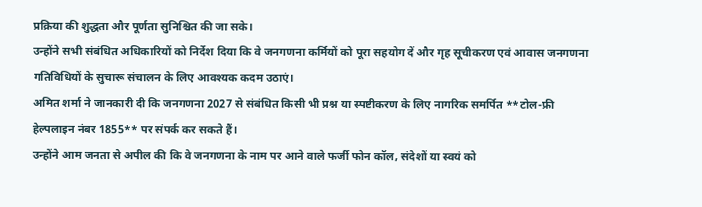प्रक्रिया की शुद्धता और पूर्णता सुनिश्चित की जा सके।
उन्होंने सभी संबंधित अधिकारियों को निर्देश दिया कि वे जनगणना कर्मियों को पूरा सहयोग दें और गृह सूचीकरण एवं आवास जनगणना गतिविधियों के सुचारू संचालन के लिए आवश्यक कदम उठाएं।
अमित शर्मा ने जानकारी दी कि जनगणना 2027 से संबंधित किसी भी प्रश्न या स्पष्टीकरण के लिए नागरिक समर्पित **टोल-फ्री हेल्पलाइन नंबर 1855** पर संपर्क कर सकते हैं।
उन्होंने आम जनता से अपील की कि वे जनगणना के नाम पर आने वाले फर्जी फोन कॉल, संदेशों या स्वयं को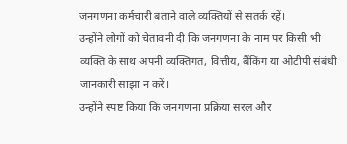जनगणना कर्मचारी बताने वाले व्यक्तियों से सतर्क रहें।
उन्होंने लोगों को चेतावनी दी कि जनगणना के नाम पर किसी भी व्यक्ति के साथ अपनी व्यक्तिगत, वित्तीय, बैंकिंग या ओटीपी संबंधी जानकारी साझा न करें।
उन्होंने स्पष्ट किया कि जनगणना प्रक्रिया सरल और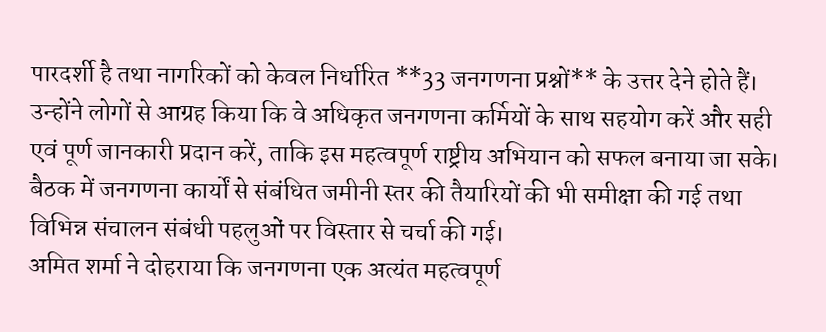पारदर्शी है तथा नागरिकों को केवल निर्धारित **33 जनगणना प्रश्नों** के उत्तर देने होते हैं।
उन्होंने लोगों से आग्रह किया कि वे अधिकृत जनगणना कर्मियों के साथ सहयोग करें और सही एवं पूर्ण जानकारी प्रदान करें, ताकि इस महत्वपूर्ण राष्ट्रीय अभियान को सफल बनाया जा सके।
बैठक में जनगणना कार्यों से संबंधित जमीनी स्तर की तैयारियों की भी समीक्षा की गई तथा विभिन्न संचालन संबंधी पहलुओं पर विस्तार से चर्चा की गई।
अमित शर्मा ने दोहराया कि जनगणना एक अत्यंत महत्वपूर्ण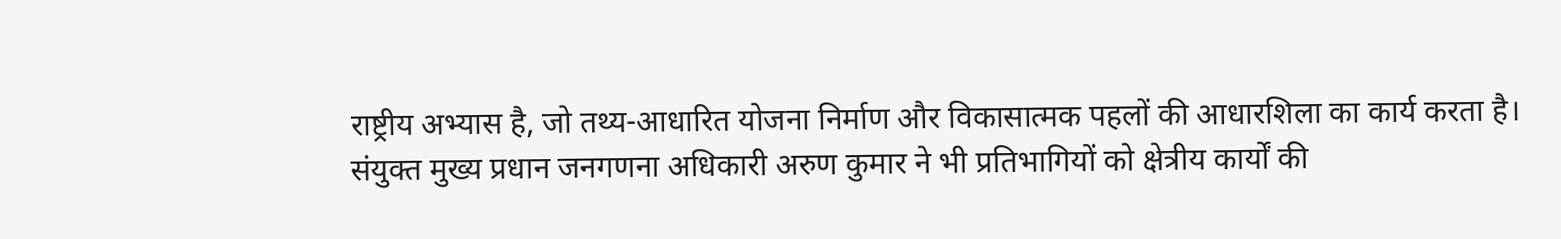राष्ट्रीय अभ्यास है, जो तथ्य-आधारित योजना निर्माण और विकासात्मक पहलों की आधारशिला का कार्य करता है।
संयुक्त मुख्य प्रधान जनगणना अधिकारी अरुण कुमार ने भी प्रतिभागियों को क्षेत्रीय कार्यों की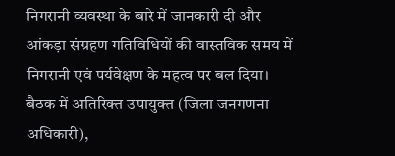निगरानी व्यवस्था के बारे में जानकारी दी और आंकड़ा संग्रहण गतिविधियों की वास्तविक समय में निगरानी एवं पर्यवेक्षण के महत्व पर बल दिया।
बैठक में अतिरिक्त उपायुक्त (जिला जनगणना अधिकारी),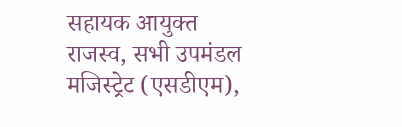सहायक आयुक्त राजस्व, सभी उपमंडल मजिस्ट्रेट (एसडीएम),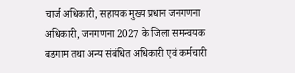चार्ज अधिकारी, सहायक मुख्य प्रधान जनगणना अधिकारी, जनगणना 2027 के जिला समन्वयक बडगाम तथा अन्य संबंधित अधिकारी एवं कर्मचारी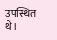उपस्थित थे।